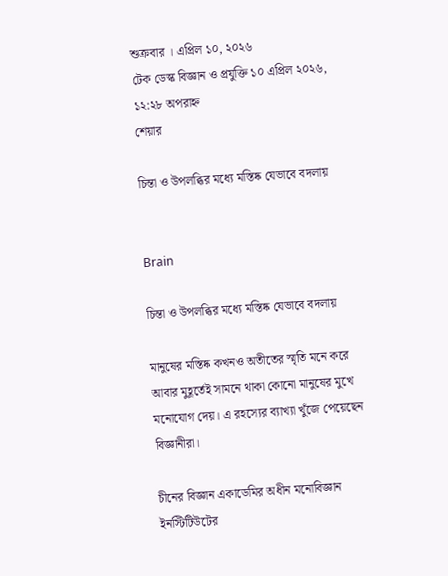শুক্রবার । এপ্রিল ১০, ২০২৬
টেক ডেস্ক বিজ্ঞান ও প্রযুক্তি ১০ এপ্রিল ২০২৬, ১২:২৮ অপরাহ্ন
শেয়ার

চিন্তা ও উপলব্ধির মধ্যে মস্তিষ্ক যেভাবে বদলায়


Brain

চিন্তা ও উপলব্ধির মধ্যে মস্তিষ্ক যেভাবে বদলায়

মানুষের মস্তিষ্ক কখনও অতীতের স্মৃতি মনে করে আবার মুহূর্তেই সামনে থাকা কোনো মানুষের মুখে মনোযোগ দেয়। এ রহস্যের ব্যাখ্যা খুঁজে পেয়েছেন বিজ্ঞানীরা।

চীনের বিজ্ঞান একাডেমির অধীন মনোবিজ্ঞান ইনস্টিটিউটের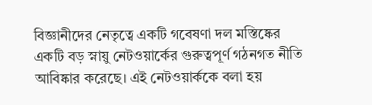বিজ্ঞানীদের নেতৃত্বে একটি গবেষণা দল মস্তিষ্কের একটি বড় স্নায়ু নেটওয়ার্কের গুরুত্বপূর্ণ গঠনগত নীতি আবিষ্কার করেছে। এই নেটওয়ার্ককে বলা হয়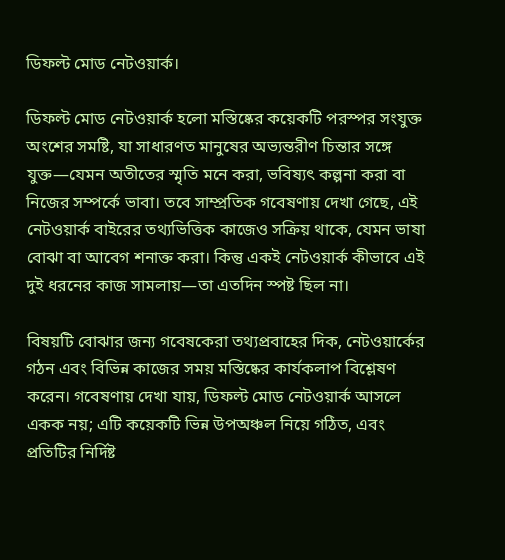ডিফল্ট মোড নেটওয়ার্ক।

ডিফল্ট মোড নেটওয়ার্ক হলো মস্তিষ্কের কয়েকটি পরস্পর সংযুক্ত অংশের সমষ্টি, যা সাধারণত মানুষের অভ্যন্তরীণ চিন্তার সঙ্গে যুক্ত—যেমন অতীতের স্মৃতি মনে করা, ভবিষ্যৎ কল্পনা করা বা নিজের সম্পর্কে ভাবা। তবে সাম্প্রতিক গবেষণায় দেখা গেছে, এই নেটওয়ার্ক বাইরের তথ্যভিত্তিক কাজেও সক্রিয় থাকে, যেমন ভাষা বোঝা বা আবেগ শনাক্ত করা। কিন্তু একই নেটওয়ার্ক কীভাবে এই দুই ধরনের কাজ সামলায়—তা এতদিন স্পষ্ট ছিল না।

বিষয়টি বোঝার জন্য গবেষকেরা তথ্যপ্রবাহের দিক, নেটওয়ার্কের গঠন এবং বিভিন্ন কাজের সময় মস্তিষ্কের কার্যকলাপ বিশ্লেষণ করেন। গবেষণায় দেখা যায়, ডিফল্ট মোড নেটওয়ার্ক আসলে একক নয়; এটি কয়েকটি ভিন্ন উপঅঞ্চল নিয়ে গঠিত, এবং প্রতিটির নির্দিষ্ট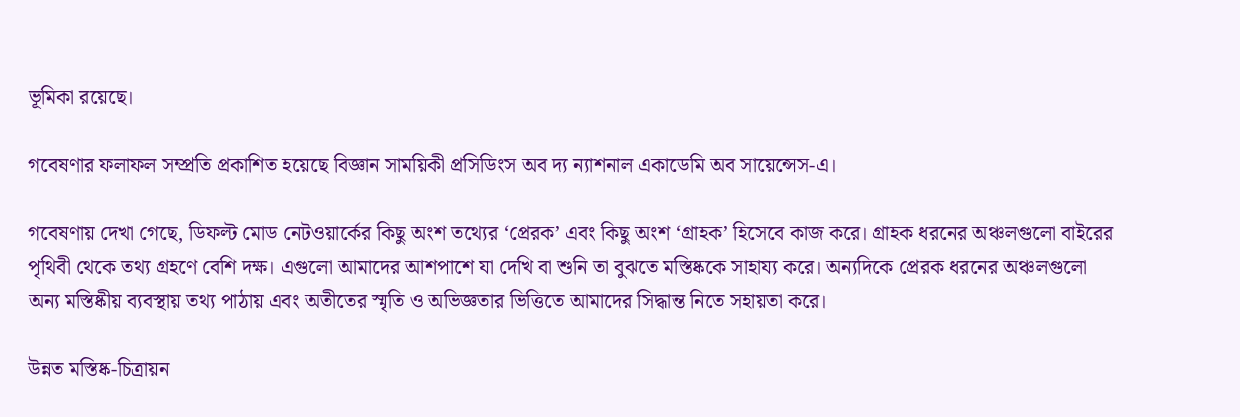ভূমিকা রয়েছে।

গবেষণার ফলাফল সম্প্রতি প্রকাশিত হয়েছে বিজ্ঞান সাময়িকী প্রসিডিংস অব দ্য ন্যাশনাল একাডেমি অব সায়েন্সেস-এ।

গবেষণায় দেখা গেছে, ডিফল্ট মোড নেটওয়ার্কের কিছু অংশ তথ্যের ‘প্রেরক’ এবং কিছু অংশ ‘গ্রাহক’ হিসেবে কাজ করে। গ্রাহক ধরনের অঞ্চলগুলো বাইরের পৃথিবী থেকে তথ্য গ্রহণে বেশি দক্ষ। এগুলো আমাদের আশপাশে যা দেখি বা শুনি তা বুঝতে মস্তিষ্ককে সাহায্য করে। অন্যদিকে প্রেরক ধরনের অঞ্চলগুলো অন্য মস্তিষ্কীয় ব্যবস্থায় তথ্য পাঠায় এবং অতীতের স্মৃতি ও অভিজ্ঞতার ভিত্তিতে আমাদের সিদ্ধান্ত নিতে সহায়তা করে।

উন্নত মস্তিষ্ক-চিত্রায়ন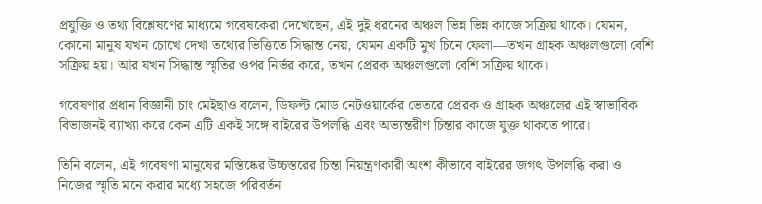প্রযুক্তি ও তথ্য বিশ্লেষণের মাধ্যমে গবেষকেরা দেখেছেন, এই দুই ধরনের অঞ্চল ভিন্ন ভিন্ন কাজে সক্রিয় থাকে। যেমন, কোনো মানুষ যখন চোখে দেখা তথ্যের ভিত্তিতে সিদ্ধান্ত নেয়, যেমন একটি মুখ চিনে ফেলা—তখন গ্রাহক অঞ্চলগুলো বেশি সক্রিয় হয়। আর যখন সিদ্ধান্ত স্মৃতির ওপর নির্ভর করে, তখন প্রেরক অঞ্চলগুলো বেশি সক্রিয় থাকে।

গবেষণার প্রধান বিজ্ঞানী চাং মেইছাও বলেন, ডিফল্ট মোড নেটওয়ার্কের ভেতরে প্রেরক ও গ্রাহক অঞ্চলের এই স্বাভাবিক বিভাজনই ব্যাখ্যা করে কেন এটি একই সঙ্গে বাইরের উপলব্ধি এবং অভ্যন্তরীণ চিন্তার কাজে যুক্ত থাকতে পারে।

তিনি বলেন, এই গবেষণা মানুষের মস্তিষ্কের উচ্চস্তরের চিন্তা নিয়ন্ত্রণকারী অংশ কীভাবে বাইরের জগৎ উপলব্ধি করা ও নিজের স্মৃতি মনে করার মধ্যে সহজে পরিবর্তন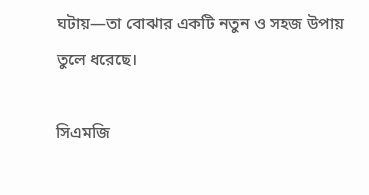ঘটায়—তা বোঝার একটি নতুন ও সহজ উপায় তুলে ধরেছে।

সিএমজি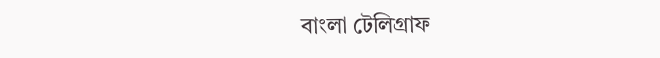বাংলা টেলিগ্রাফ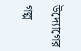উদ্যোগের গল্প